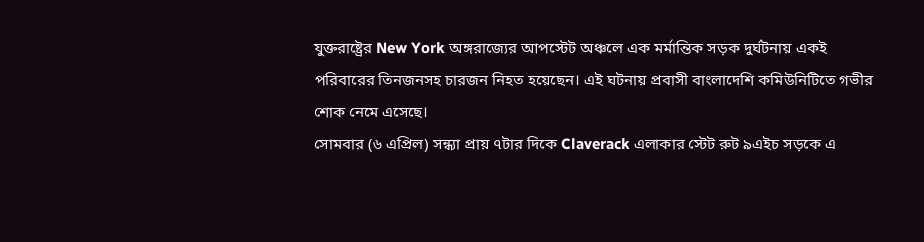যুক্তরাষ্ট্রের New York অঙ্গরাজ্যের আপস্টেট অঞ্চলে এক মর্মান্তিক সড়ক দুর্ঘটনায় একই পরিবারের তিনজনসহ চারজন নিহত হয়েছেন। এই ঘটনায় প্রবাসী বাংলাদেশি কমিউনিটিতে গভীর শোক নেমে এসেছে।
সোমবার (৬ এপ্রিল) সন্ধ্যা প্রায় ৭টার দিকে Claverack এলাকার স্টেট রুট ৯এইচ সড়কে এ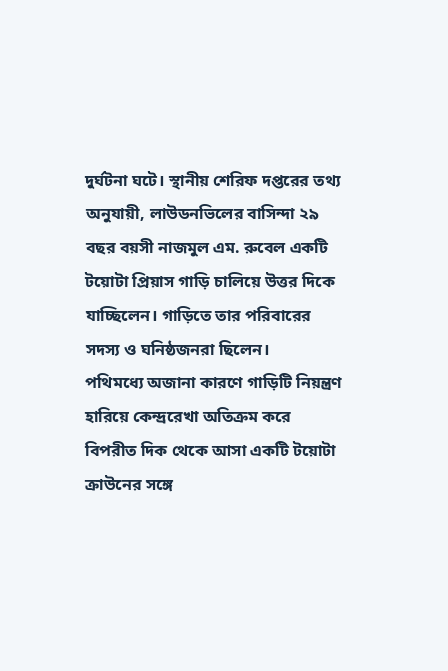দুর্ঘটনা ঘটে। স্থানীয় শেরিফ দপ্তরের তথ্য অনুযায়ী, লাউডনভিলের বাসিন্দা ২৯ বছর বয়সী নাজমুল এম. রুবেল একটি টয়োটা প্রিয়াস গাড়ি চালিয়ে উত্তর দিকে যাচ্ছিলেন। গাড়িতে তার পরিবারের সদস্য ও ঘনিষ্ঠজনরা ছিলেন।
পথিমধ্যে অজানা কারণে গাড়িটি নিয়ন্ত্রণ হারিয়ে কেন্দ্ররেখা অতিক্রম করে বিপরীত দিক থেকে আসা একটি টয়োটা ক্রাউনের সঙ্গে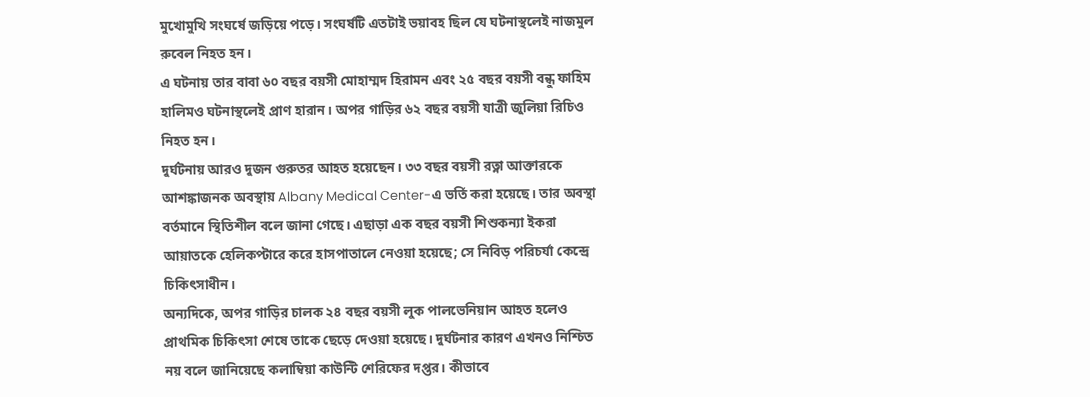মুখোমুখি সংঘর্ষে জড়িয়ে পড়ে। সংঘর্ষটি এতটাই ভয়াবহ ছিল যে ঘটনাস্থলেই নাজমুল রুবেল নিহত হন।
এ ঘটনায় তার বাবা ৬০ বছর বয়সী মোহাম্মদ হিরামন এবং ২৫ বছর বয়সী বন্ধু ফাহিম হালিমও ঘটনাস্থলেই প্রাণ হারান। অপর গাড়ির ৬২ বছর বয়সী যাত্রী জুলিয়া রিচিও নিহত হন।
দুর্ঘটনায় আরও দুজন গুরুতর আহত হয়েছেন। ৩৩ বছর বয়সী রত্না আক্তারকে আশঙ্কাজনক অবস্থায় Albany Medical Center-এ ভর্তি করা হয়েছে। তার অবস্থা বর্তমানে স্থিতিশীল বলে জানা গেছে। এছাড়া এক বছর বয়সী শিশুকন্যা ইকরা আয়াতকে হেলিকপ্টারে করে হাসপাতালে নেওয়া হয়েছে; সে নিবিড় পরিচর্যা কেন্দ্রে চিকিৎসাধীন।
অন্যদিকে, অপর গাড়ির চালক ২৪ বছর বয়সী লুক পালভেনিয়ান আহত হলেও প্রাথমিক চিকিৎসা শেষে তাকে ছেড়ে দেওয়া হয়েছে। দুর্ঘটনার কারণ এখনও নিশ্চিত নয় বলে জানিয়েছে কলাম্বিয়া কাউন্টি শেরিফের দপ্তর। কীভাবে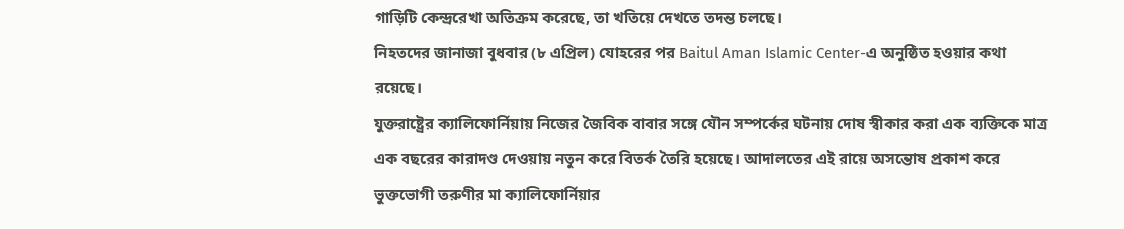গাড়িটি কেন্দ্ররেখা অতিক্রম করেছে, তা খতিয়ে দেখতে তদন্ত চলছে।
নিহতদের জানাজা বুধবার (৮ এপ্রিল) যোহরের পর Baitul Aman Islamic Center-এ অনুষ্ঠিত হওয়ার কথা রয়েছে।
যুক্তরাষ্ট্রের ক্যালিফোর্নিয়ায় নিজের জৈবিক বাবার সঙ্গে যৌন সম্পর্কের ঘটনায় দোষ স্বীকার করা এক ব্যক্তিকে মাত্র এক বছরের কারাদণ্ড দেওয়ায় নতুন করে বিতর্ক তৈরি হয়েছে। আদালতের এই রায়ে অসন্তোষ প্রকাশ করে ভুক্তভোগী তরুণীর মা ক্যালিফোর্নিয়ার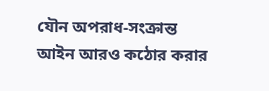যৌন অপরাধ-সংক্রান্ত আইন আরও কঠোর করার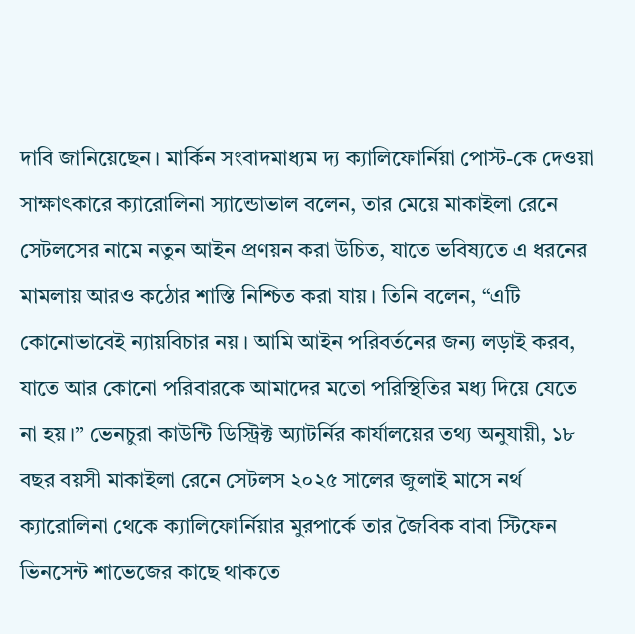দাবি জানিয়েছেন। মার্কিন সংবাদমাধ্যম দ্য ক্যালিফোর্নিয়া পোস্ট-কে দেওয়া সাক্ষাৎকারে ক্যারোলিনা স্যান্ডোভাল বলেন, তার মেয়ে মাকাইলা রেনে সেটলসের নামে নতুন আইন প্রণয়ন করা উচিত, যাতে ভবিষ্যতে এ ধরনের মামলায় আরও কঠোর শাস্তি নিশ্চিত করা যায়। তিনি বলেন, “এটি কোনোভাবেই ন্যায়বিচার নয়। আমি আইন পরিবর্তনের জন্য লড়াই করব, যাতে আর কোনো পরিবারকে আমাদের মতো পরিস্থিতির মধ্য দিয়ে যেতে না হয়।” ভেনচুরা কাউন্টি ডিস্ট্রিক্ট অ্যাটর্নির কার্যালয়ের তথ্য অনুযায়ী, ১৮ বছর বয়সী মাকাইলা রেনে সেটলস ২০২৫ সালের জুলাই মাসে নর্থ ক্যারোলিনা থেকে ক্যালিফোর্নিয়ার মুরপার্কে তার জৈবিক বাবা স্টিফেন ভিনসেন্ট শাভেজের কাছে থাকতে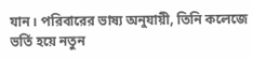যান। পরিবারের ভাষ্য অনুযায়ী, তিনি কলেজে ভর্তি হয়ে নতুন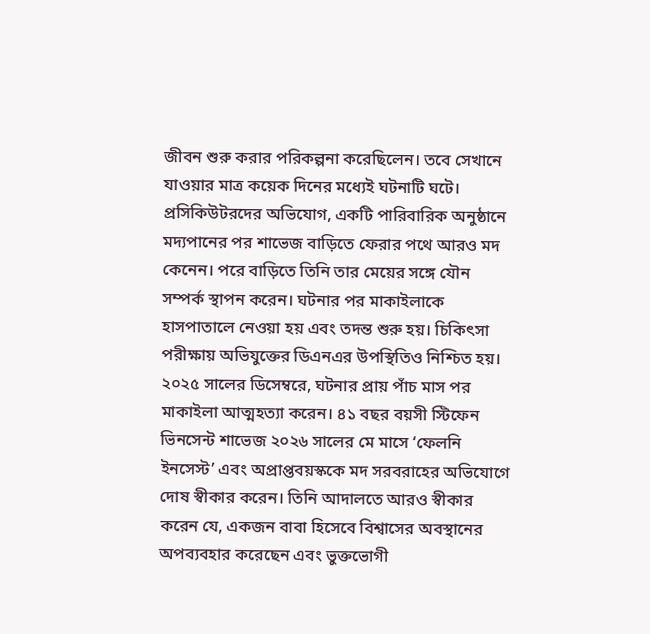জীবন শুরু করার পরিকল্পনা করেছিলেন। তবে সেখানে যাওয়ার মাত্র কয়েক দিনের মধ্যেই ঘটনাটি ঘটে। প্রসিকিউটরদের অভিযোগ, একটি পারিবারিক অনুষ্ঠানে মদ্যপানের পর শাভেজ বাড়িতে ফেরার পথে আরও মদ কেনেন। পরে বাড়িতে তিনি তার মেয়ের সঙ্গে যৌন সম্পর্ক স্থাপন করেন। ঘটনার পর মাকাইলাকে হাসপাতালে নেওয়া হয় এবং তদন্ত শুরু হয়। চিকিৎসা পরীক্ষায় অভিযুক্তের ডিএনএর উপস্থিতিও নিশ্চিত হয়। ২০২৫ সালের ডিসেম্বরে, ঘটনার প্রায় পাঁচ মাস পর মাকাইলা আত্মহত্যা করেন। ৪১ বছর বয়সী স্টিফেন ভিনসেন্ট শাভেজ ২০২৬ সালের মে মাসে ‘ফেলনি ইনসেস্ট’ এবং অপ্রাপ্তবয়স্ককে মদ সরবরাহের অভিযোগে দোষ স্বীকার করেন। তিনি আদালতে আরও স্বীকার করেন যে, একজন বাবা হিসেবে বিশ্বাসের অবস্থানের অপব্যবহার করেছেন এবং ভুক্তভোগী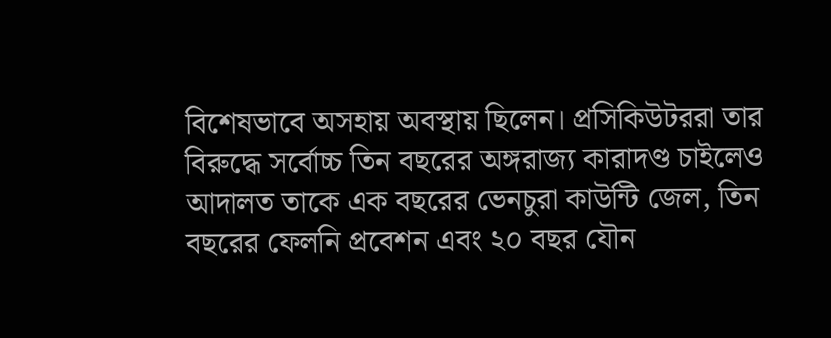বিশেষভাবে অসহায় অবস্থায় ছিলেন। প্রসিকিউটররা তার বিরুদ্ধে সর্বোচ্চ তিন বছরের অঙ্গরাজ্য কারাদণ্ড চাইলেও আদালত তাকে এক বছরের ভেনচুরা কাউন্টি জেল, তিন বছরের ফেলনি প্রবেশন এবং ২০ বছর যৌন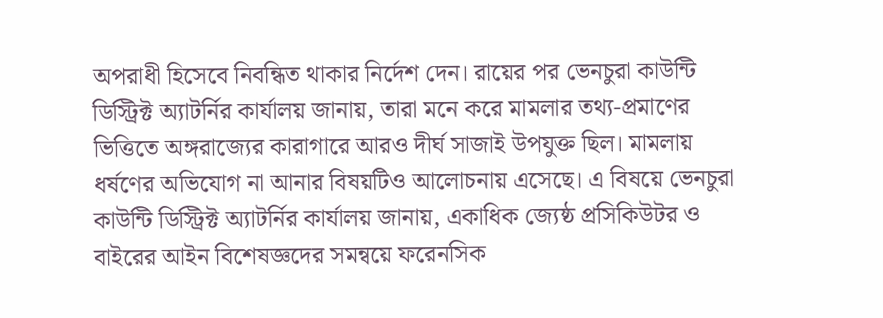অপরাধী হিসেবে নিবন্ধিত থাকার নির্দেশ দেন। রায়ের পর ভেনচুরা কাউন্টি ডিস্ট্রিক্ট অ্যাটর্নির কার্যালয় জানায়, তারা মনে করে মামলার তথ্য-প্রমাণের ভিত্তিতে অঙ্গরাজ্যের কারাগারে আরও দীর্ঘ সাজাই উপযুক্ত ছিল। মামলায় ধর্ষণের অভিযোগ না আনার বিষয়টিও আলোচনায় এসেছে। এ বিষয়ে ভেনচুরা কাউন্টি ডিস্ট্রিক্ট অ্যাটর্নির কার্যালয় জানায়, একাধিক জ্যেষ্ঠ প্রসিকিউটর ও বাইরের আইন বিশেষজ্ঞদের সমন্বয়ে ফরেনসিক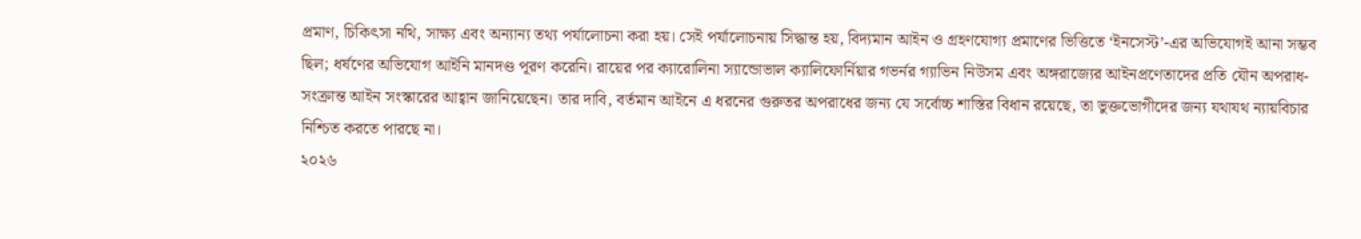প্রমাণ, চিকিৎসা নথি, সাক্ষ্য এবং অন্যান্য তথ্য পর্যালোচনা করা হয়। সেই পর্যালোচনায় সিদ্ধান্ত হয়, বিদ্যমান আইন ও গ্রহণযোগ্য প্রমাণের ভিত্তিতে ‘ইনসেস্ট’-এর অভিযোগই আনা সম্ভব ছিল; ধর্ষণের অভিযোগ আইনি মানদণ্ড পূরণ করেনি। রায়ের পর ক্যারোলিনা স্যান্ডোভাল ক্যালিফোর্নিয়ার গভর্নর গ্যাভিন নিউসম এবং অঙ্গরাজ্যের আইনপ্রণেতাদের প্রতি যৌন অপরাধ-সংক্রান্ত আইন সংস্কারের আহ্বান জানিয়েছেন। তার দাবি, বর্তমান আইনে এ ধরনের গুরুতর অপরাধের জন্য যে সর্বোচ্চ শাস্তির বিধান রয়েছে, তা ভুক্তভোগীদের জন্য যথাযথ ন্যায়বিচার নিশ্চিত করতে পারছে না।
২০২৬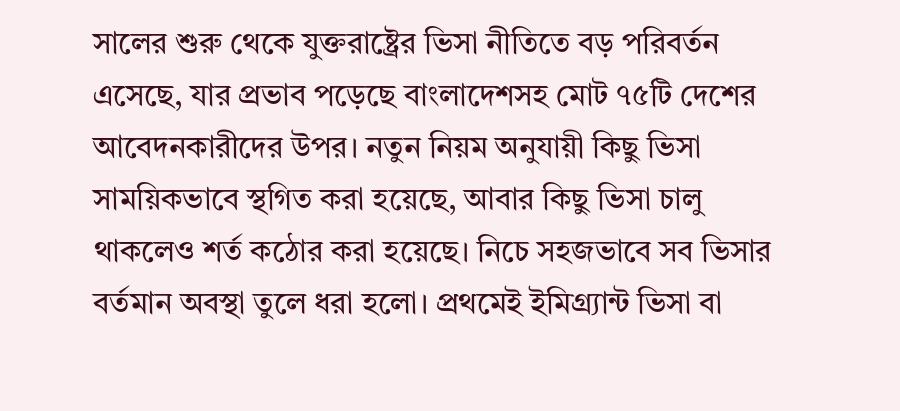সালের শুরু থেকে যুক্তরাষ্ট্রের ভিসা নীতিতে বড় পরিবর্তন এসেছে, যার প্রভাব পড়েছে বাংলাদেশসহ মোট ৭৫টি দেশের আবেদনকারীদের উপর। নতুন নিয়ম অনুযায়ী কিছু ভিসা সাময়িকভাবে স্থগিত করা হয়েছে, আবার কিছু ভিসা চালু থাকলেও শর্ত কঠোর করা হয়েছে। নিচে সহজভাবে সব ভিসার বর্তমান অবস্থা তুলে ধরা হলো। প্রথমেই ইমিগ্র্যান্ট ভিসা বা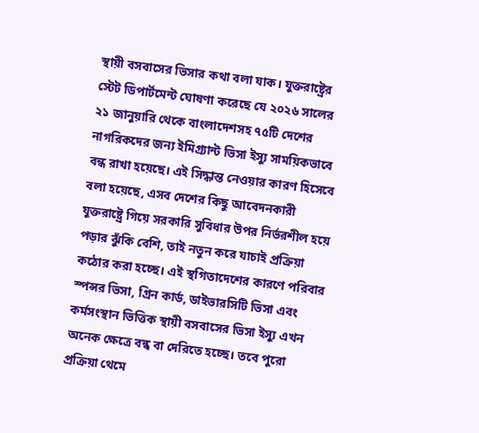স্থায়ী বসবাসের ভিসার কথা বলা যাক। যুক্তরাষ্ট্রের স্টেট ডিপার্টমেন্ট ঘোষণা করেছে যে ২০২৬ সালের ২১ জানুয়ারি থেকে বাংলাদেশসহ ৭৫টি দেশের নাগরিকদের জন্য ইমিগ্র্যান্ট ভিসা ইস্যু সাময়িকভাবে বন্ধ রাখা হয়েছে। এই সিদ্ধান্ত নেওয়ার কারণ হিসেবে বলা হয়েছে, এসব দেশের কিছু আবেদনকারী যুক্তরাষ্ট্রে গিয়ে সরকারি সুবিধার উপর নির্ভরশীল হয়ে পড়ার ঝুঁকি বেশি, তাই নতুন করে যাচাই প্রক্রিয়া কঠোর করা হচ্ছে। এই স্থগিতাদেশের কারণে পরিবার স্পন্সর ভিসা, গ্রিন কার্ড, ডাইভারসিটি ভিসা এবং কর্মসংস্থান ভিত্তিক স্থায়ী বসবাসের ভিসা ইস্যু এখন অনেক ক্ষেত্রে বন্ধ বা দেরিতে হচ্ছে। তবে পুরো প্রক্রিয়া থেমে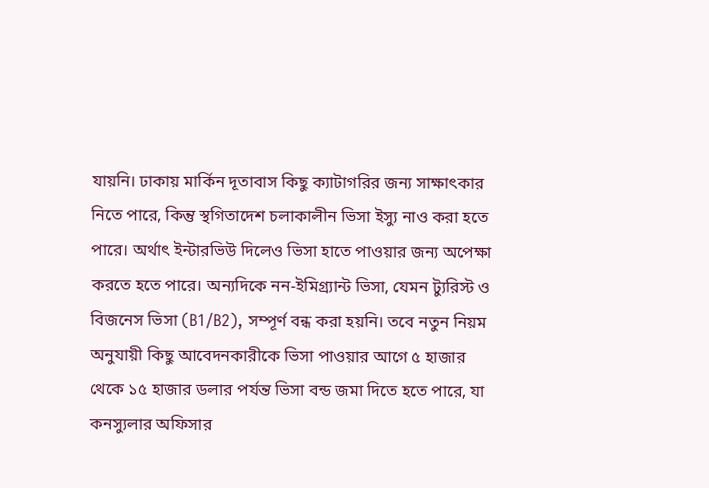যায়নি। ঢাকায় মার্কিন দূতাবাস কিছু ক্যাটাগরির জন্য সাক্ষাৎকার নিতে পারে, কিন্তু স্থগিতাদেশ চলাকালীন ভিসা ইস্যু নাও করা হতে পারে। অর্থাৎ ইন্টারভিউ দিলেও ভিসা হাতে পাওয়ার জন্য অপেক্ষা করতে হতে পারে। অন্যদিকে নন-ইমিগ্র্যান্ট ভিসা, যেমন ট্যুরিস্ট ও বিজনেস ভিসা (B1/B2), সম্পূর্ণ বন্ধ করা হয়নি। তবে নতুন নিয়ম অনুযায়ী কিছু আবেদনকারীকে ভিসা পাওয়ার আগে ৫ হাজার থেকে ১৫ হাজার ডলার পর্যন্ত ভিসা বন্ড জমা দিতে হতে পারে, যা কনস্যুলার অফিসার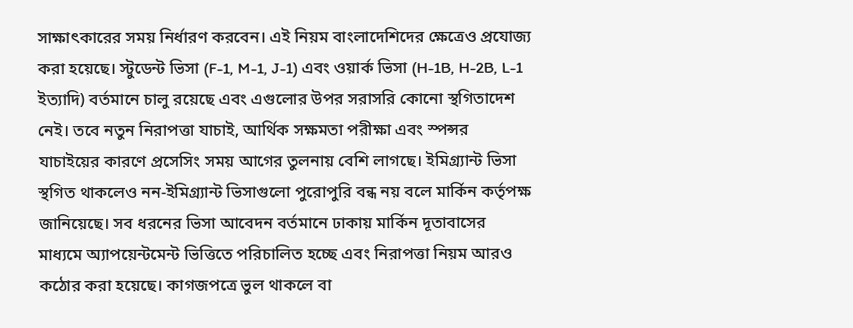সাক্ষাৎকারের সময় নির্ধারণ করবেন। এই নিয়ম বাংলাদেশিদের ক্ষেত্রেও প্রযোজ্য করা হয়েছে। স্টুডেন্ট ভিসা (F-1, M-1, J-1) এবং ওয়ার্ক ভিসা (H-1B, H-2B, L-1 ইত্যাদি) বর্তমানে চালু রয়েছে এবং এগুলোর উপর সরাসরি কোনো স্থগিতাদেশ নেই। তবে নতুন নিরাপত্তা যাচাই, আর্থিক সক্ষমতা পরীক্ষা এবং স্পন্সর যাচাইয়ের কারণে প্রসেসিং সময় আগের তুলনায় বেশি লাগছে। ইমিগ্র্যান্ট ভিসা স্থগিত থাকলেও নন-ইমিগ্র্যান্ট ভিসাগুলো পুরোপুরি বন্ধ নয় বলে মার্কিন কর্তৃপক্ষ জানিয়েছে। সব ধরনের ভিসা আবেদন বর্তমানে ঢাকায় মার্কিন দূতাবাসের মাধ্যমে অ্যাপয়েন্টমেন্ট ভিত্তিতে পরিচালিত হচ্ছে এবং নিরাপত্তা নিয়ম আরও কঠোর করা হয়েছে। কাগজপত্রে ভুল থাকলে বা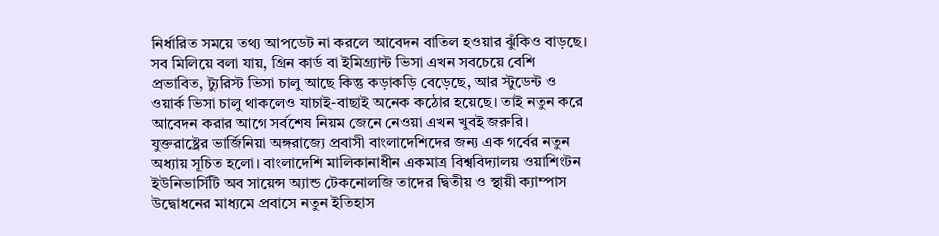নির্ধারিত সময়ে তথ্য আপডেট না করলে আবেদন বাতিল হওয়ার ঝুঁকিও বাড়ছে। সব মিলিয়ে বলা যায়, গ্রিন কার্ড বা ইমিগ্র্যান্ট ভিসা এখন সবচেয়ে বেশি প্রভাবিত, ট্যুরিস্ট ভিসা চালু আছে কিন্তু কড়াকড়ি বেড়েছে, আর স্টুডেন্ট ও ওয়ার্ক ভিসা চালু থাকলেও যাচাই-বাছাই অনেক কঠোর হয়েছে। তাই নতুন করে আবেদন করার আগে সর্বশেষ নিয়ম জেনে নেওয়া এখন খুবই জরুরি।
যুক্তরাষ্ট্রের ভার্জিনিয়া অঙ্গরাজ্যে প্রবাসী বাংলাদেশিদের জন্য এক গর্বের নতুন অধ্যায় সূচিত হলো। বাংলাদেশি মালিকানাধীন একমাত্র বিশ্ববিদ্যালয় ওয়াশিংটন ইউনিভার্সিটি অব সায়েন্স অ্যান্ড টেকনোলজি তাদের দ্বিতীয় ও স্থায়ী ক্যাম্পাস উদ্বোধনের মাধ্যমে প্রবাসে নতুন ইতিহাস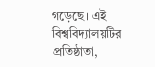গড়েছে। এই বিশ্ববিদ্যালয়টির প্রতিষ্ঠাতা,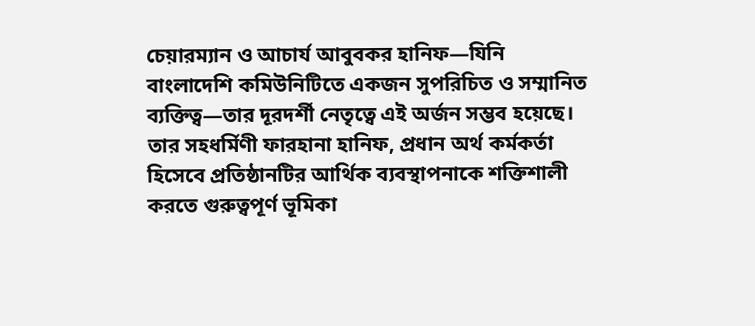চেয়ারম্যান ও আচার্য আবুবকর হানিফ—যিনি বাংলাদেশি কমিউনিটিতে একজন সুপরিচিত ও সম্মানিত ব্যক্তিত্ব—তার দূরদর্শী নেতৃত্বে এই অর্জন সম্ভব হয়েছে। তার সহধর্মিণী ফারহানা হানিফ, প্রধান অর্থ কর্মকর্তা হিসেবে প্রতিষ্ঠানটির আর্থিক ব্যবস্থাপনাকে শক্তিশালী করতে গুরুত্বপূর্ণ ভূমিকা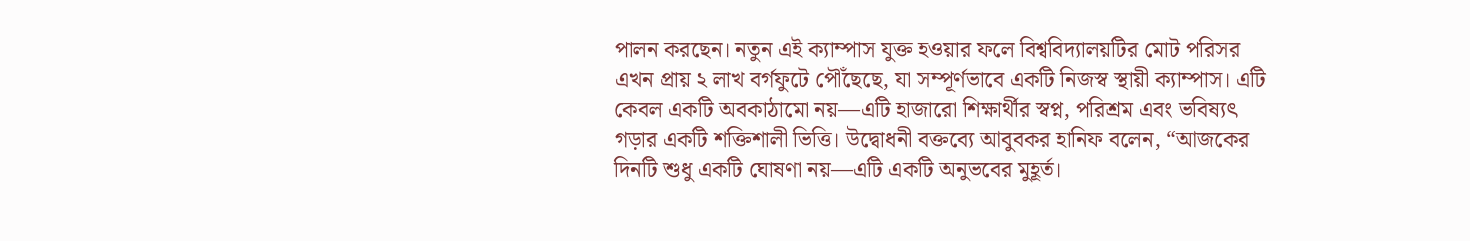পালন করছেন। নতুন এই ক্যাম্পাস যুক্ত হওয়ার ফলে বিশ্ববিদ্যালয়টির মোট পরিসর এখন প্রায় ২ লাখ বর্গফুটে পৌঁছেছে, যা সম্পূর্ণভাবে একটি নিজস্ব স্থায়ী ক্যাম্পাস। এটি কেবল একটি অবকাঠামো নয়—এটি হাজারো শিক্ষার্থীর স্বপ্ন, পরিশ্রম এবং ভবিষ্যৎ গড়ার একটি শক্তিশালী ভিত্তি। উদ্বোধনী বক্তব্যে আবুবকর হানিফ বলেন, “আজকের দিনটি শুধু একটি ঘোষণা নয়—এটি একটি অনুভবের মুহূর্ত।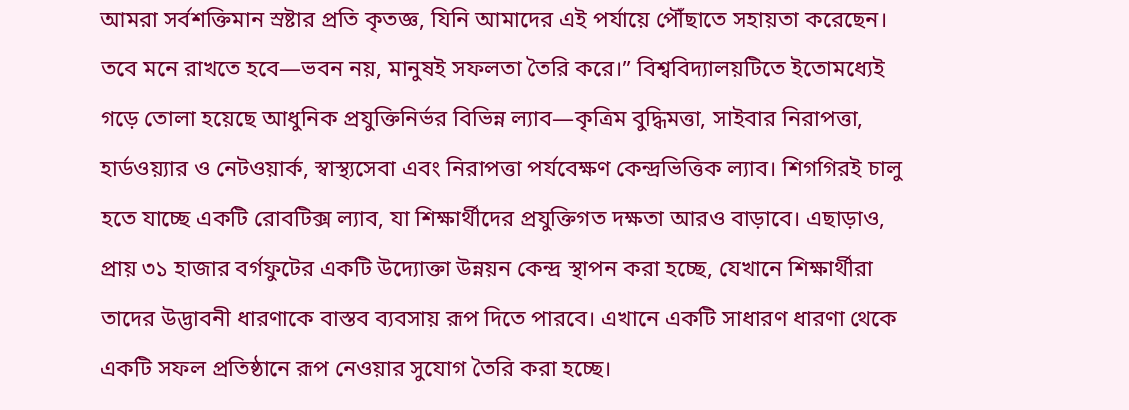আমরা সর্বশক্তিমান স্রষ্টার প্রতি কৃতজ্ঞ, যিনি আমাদের এই পর্যায়ে পৌঁছাতে সহায়তা করেছেন। তবে মনে রাখতে হবে—ভবন নয়, মানুষই সফলতা তৈরি করে।” বিশ্ববিদ্যালয়টিতে ইতোমধ্যেই গড়ে তোলা হয়েছে আধুনিক প্রযুক্তিনির্ভর বিভিন্ন ল্যাব—কৃত্রিম বুদ্ধিমত্তা, সাইবার নিরাপত্তা, হার্ডওয়্যার ও নেটওয়ার্ক, স্বাস্থ্যসেবা এবং নিরাপত্তা পর্যবেক্ষণ কেন্দ্রভিত্তিক ল্যাব। শিগগিরই চালু হতে যাচ্ছে একটি রোবটিক্স ল্যাব, যা শিক্ষার্থীদের প্রযুক্তিগত দক্ষতা আরও বাড়াবে। এছাড়াও, প্রায় ৩১ হাজার বর্গফুটের একটি উদ্যোক্তা উন্নয়ন কেন্দ্র স্থাপন করা হচ্ছে, যেখানে শিক্ষার্থীরা তাদের উদ্ভাবনী ধারণাকে বাস্তব ব্যবসায় রূপ দিতে পারবে। এখানে একটি সাধারণ ধারণা থেকে একটি সফল প্রতিষ্ঠানে রূপ নেওয়ার সুযোগ তৈরি করা হচ্ছে।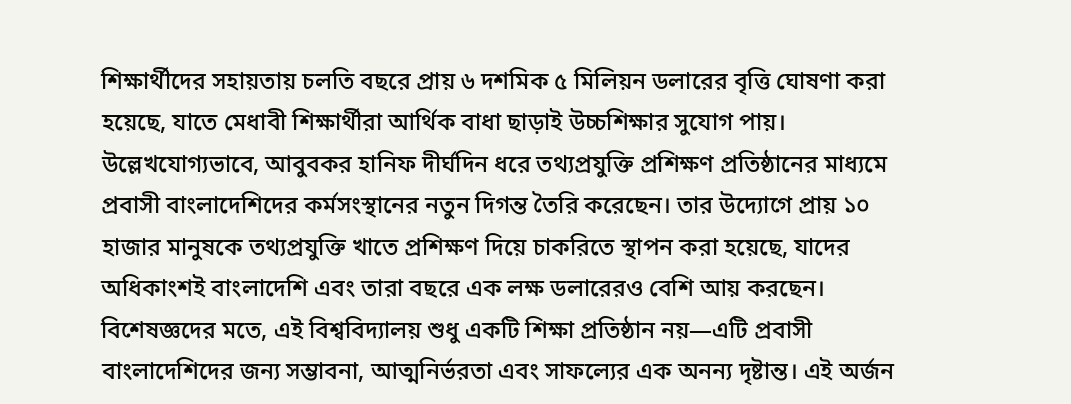শিক্ষার্থীদের সহায়তায় চলতি বছরে প্রায় ৬ দশমিক ৫ মিলিয়ন ডলারের বৃত্তি ঘোষণা করা হয়েছে, যাতে মেধাবী শিক্ষার্থীরা আর্থিক বাধা ছাড়াই উচ্চশিক্ষার সুযোগ পায়। উল্লেখযোগ্যভাবে, আবুবকর হানিফ দীর্ঘদিন ধরে তথ্যপ্রযুক্তি প্রশিক্ষণ প্রতিষ্ঠানের মাধ্যমে প্রবাসী বাংলাদেশিদের কর্মসংস্থানের নতুন দিগন্ত তৈরি করেছেন। তার উদ্যোগে প্রায় ১০ হাজার মানুষকে তথ্যপ্রযুক্তি খাতে প্রশিক্ষণ দিয়ে চাকরিতে স্থাপন করা হয়েছে, যাদের অধিকাংশই বাংলাদেশি এবং তারা বছরে এক লক্ষ ডলারেরও বেশি আয় করছেন। বিশেষজ্ঞদের মতে, এই বিশ্ববিদ্যালয় শুধু একটি শিক্ষা প্রতিষ্ঠান নয়—এটি প্রবাসী বাংলাদেশিদের জন্য সম্ভাবনা, আত্মনির্ভরতা এবং সাফল্যের এক অনন্য দৃষ্টান্ত। এই অর্জন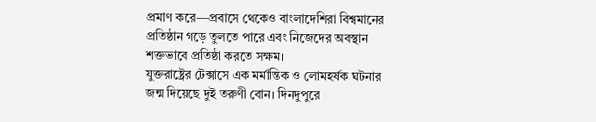প্রমাণ করে—প্রবাসে থেকেও বাংলাদেশিরা বিশ্বমানের প্রতিষ্ঠান গড়ে তুলতে পারে এবং নিজেদের অবস্থান শক্তভাবে প্রতিষ্ঠা করতে সক্ষম।
যুক্তরাষ্ট্রের টেক্সাসে এক মর্মান্তিক ও লোমহর্ষক ঘটনার জন্ম দিয়েছে দুই তরুণী বোন। দিনদুপুরে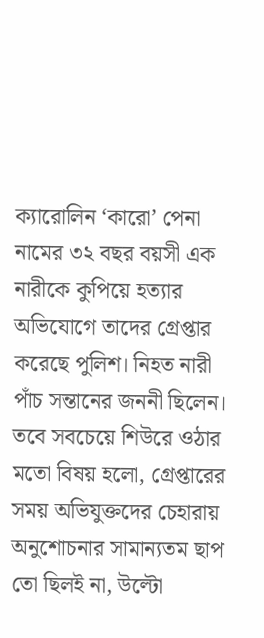ক্যারোলিন ‘কারো’ পেনা নামের ৩২ বছর বয়সী এক নারীকে কুপিয়ে হত্যার অভিযোগে তাদের গ্রেপ্তার করেছে পুলিশ। নিহত নারী পাঁচ সন্তানের জননী ছিলেন। তবে সবচেয়ে শিউরে ওঠার মতো বিষয় হলো, গ্রেপ্তারের সময় অভিযুক্তদের চেহারায় অনুশোচনার সামান্যতম ছাপ তো ছিলই না, উল্টো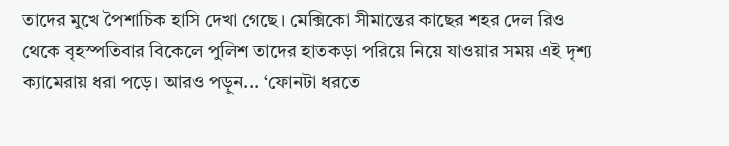তাদের মুখে পৈশাচিক হাসি দেখা গেছে। মেক্সিকো সীমান্তের কাছের শহর দেল রিও থেকে বৃহস্পতিবার বিকেলে পুলিশ তাদের হাতকড়া পরিয়ে নিয়ে যাওয়ার সময় এই দৃশ্য ক্যামেরায় ধরা পড়ে। আরও পড়ুন... ‘ফোনটা ধরতে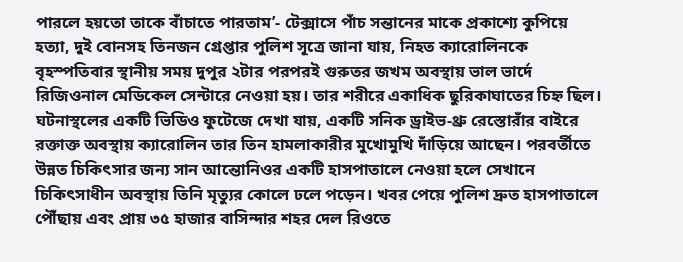পারলে হয়তো তাকে বাঁচাতে পারতাম’- টেক্সাসে পাঁচ সন্তানের মাকে প্রকাশ্যে কুপিয়ে হত্যা, দুই বোনসহ তিনজন গ্রেপ্তার পুলিশ সূত্রে জানা যায়, নিহত ক্যারোলিনকে বৃহস্পতিবার স্থানীয় সময় দুপুর ২টার পরপরই গুরুতর জখম অবস্থায় ভাল ভার্দে রিজিওনাল মেডিকেল সেন্টারে নেওয়া হয়। তার শরীরে একাধিক ছুরিকাঘাতের চিহ্ন ছিল। ঘটনাস্থলের একটি ভিডিও ফুটেজে দেখা যায়, একটি সনিক ড্রাইভ-থ্রু রেস্তোরাঁর বাইরে রক্তাক্ত অবস্থায় ক্যারোলিন তার তিন হামলাকারীর মুখোমুখি দাঁড়িয়ে আছেন। পরবর্তীতে উন্নত চিকিৎসার জন্য সান আন্তোনিওর একটি হাসপাতালে নেওয়া হলে সেখানে চিকিৎসাধীন অবস্থায় তিনি মৃত্যুর কোলে ঢলে পড়েন। খবর পেয়ে পুলিশ দ্রুত হাসপাতালে পৌঁছায় এবং প্রায় ৩৫ হাজার বাসিন্দার শহর দেল রিওতে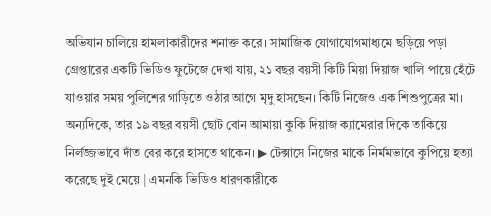অভিযান চালিয়ে হামলাকারীদের শনাক্ত করে। সামাজিক যোগাযোগমাধ্যমে ছড়িয়ে পড়া গ্রেপ্তারের একটি ভিডিও ফুটেজে দেখা যায়, ২১ বছর বয়সী কিটি মিয়া দিয়াজ খালি পায়ে হেঁটে যাওয়ার সময় পুলিশের গাড়িতে ওঠার আগে মৃদু হাসছেন। কিটি নিজেও এক শিশুপুত্রের মা। অন্যদিকে, তার ১৯ বছর বয়সী ছোট বোন আমায়া কুকি দিয়াজ ক্যামেরার দিকে তাকিয়ে নির্লজ্জভাবে দাঁত বের করে হাসতে থাকেন। ▶ টেক্সাসে নিজের মাকে নির্মমভাবে কুপিয়ে হত্যা করেছে দুই মেয়ে | এমনকি ভিডিও ধারণকারীকে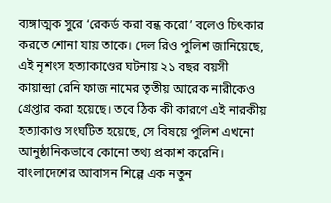ব্যঙ্গাত্মক সুরে ‘রেকর্ড করা বন্ধ করো’ বলেও চিৎকার করতে শোনা যায় তাকে। দেল রিও পুলিশ জানিয়েছে, এই নৃশংস হত্যাকাণ্ডের ঘটনায় ২১ বছর বয়সী কায়ান্দ্রা রেনি ফাজ নামের তৃতীয় আরেক নারীকেও গ্রেপ্তার করা হয়েছে। তবে ঠিক কী কারণে এই নারকীয় হত্যাকাণ্ড সংঘটিত হয়েছে, সে বিষয়ে পুলিশ এখনো আনুষ্ঠানিকভাবে কোনো তথ্য প্রকাশ করেনি।
বাংলাদেশের আবাসন শিল্পে এক নতুন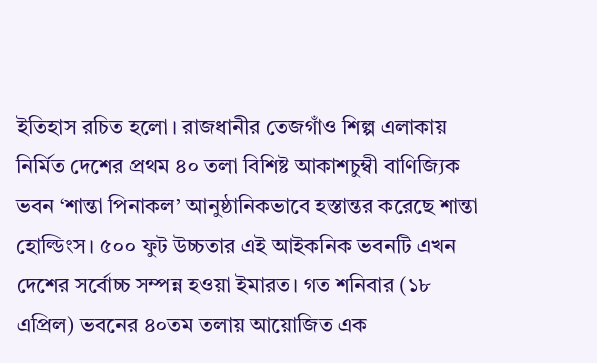ইতিহাস রচিত হলো। রাজধানীর তেজগাঁও শিল্প এলাকায় নির্মিত দেশের প্রথম ৪০ তলা বিশিষ্ট আকাশচুম্বী বাণিজ্যিক ভবন ‘শান্তা পিনাকল’ আনুষ্ঠানিকভাবে হস্তান্তর করেছে শান্তা হোল্ডিংস। ৫০০ ফুট উচ্চতার এই আইকনিক ভবনটি এখন দেশের সর্বোচ্চ সম্পন্ন হওয়া ইমারত। গত শনিবার (১৮ এপ্রিল) ভবনের ৪০তম তলায় আয়োজিত এক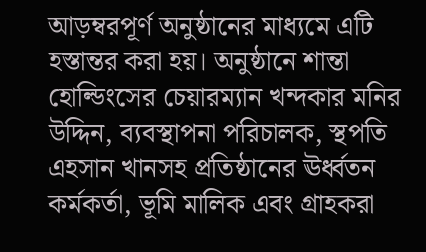আড়ম্বরপূর্ণ অনুষ্ঠানের মাধ্যমে এটি হস্তান্তর করা হয়। অনুষ্ঠানে শান্তা হোল্ডিংসের চেয়ারম্যান খন্দকার মনির উদ্দিন, ব্যবস্থাপনা পরিচালক, স্থপতি এহসান খানসহ প্রতিষ্ঠানের ঊর্ধ্বতন কর্মকর্তা, ভূমি মালিক এবং গ্রাহকরা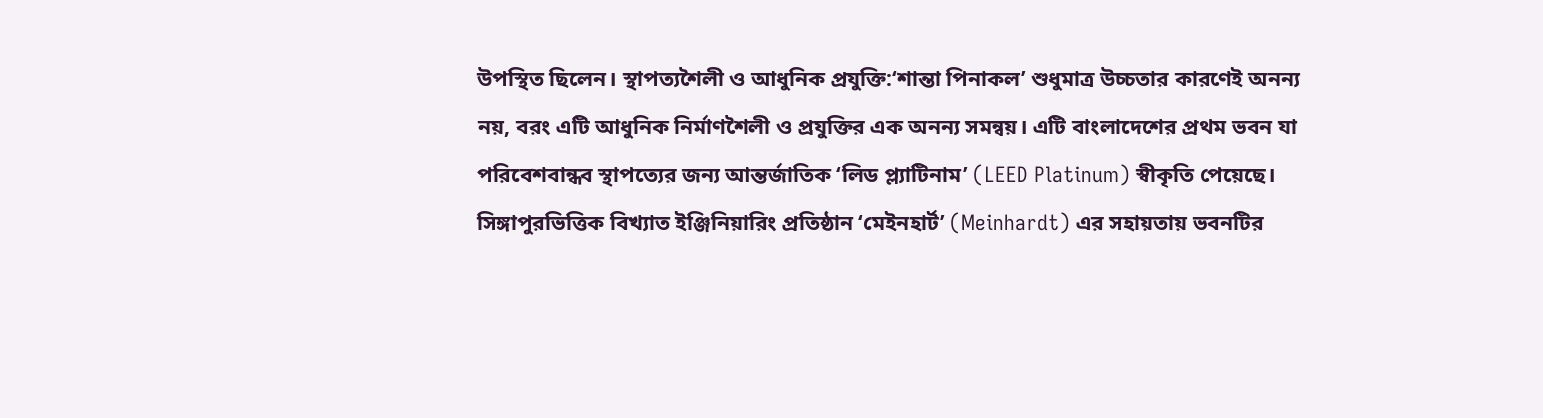উপস্থিত ছিলেন। স্থাপত্যশৈলী ও আধুনিক প্রযুক্তি:‘শান্তা পিনাকল’ শুধুমাত্র উচ্চতার কারণেই অনন্য নয়, বরং এটি আধুনিক নির্মাণশৈলী ও প্রযুক্তির এক অনন্য সমন্বয়। এটি বাংলাদেশের প্রথম ভবন যা পরিবেশবান্ধব স্থাপত্যের জন্য আন্তর্জাতিক ‘লিড প্ল্যাটিনাম’ (LEED Platinum) স্বীকৃতি পেয়েছে। সিঙ্গাপুরভিত্তিক বিখ্যাত ইঞ্জিনিয়ারিং প্রতিষ্ঠান ‘মেইনহার্ট’ (Meinhardt) এর সহায়তায় ভবনটির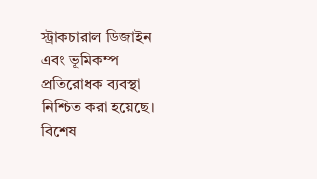স্ট্রাকচারাল ডিজাইন এবং ভূমিকম্প প্রতিরোধক ব্যবস্থা নিশ্চিত করা হয়েছে। বিশেষ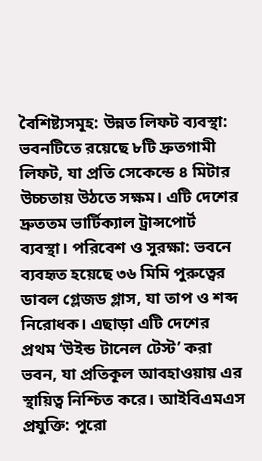বৈশিষ্ট্যসমূহ: উন্নত লিফট ব্যবস্থা: ভবনটিতে রয়েছে ৮টি দ্রুতগামী লিফট, যা প্রতি সেকেন্ডে ৪ মিটার উচ্চতায় উঠতে সক্ষম। এটি দেশের দ্রুততম ভার্টিক্যাল ট্রান্সপোর্ট ব্যবস্থা। পরিবেশ ও সুরক্ষা: ভবনে ব্যবহৃত হয়েছে ৩৬ মিমি পুরুত্বের ডাবল গ্লেজড গ্লাস, যা তাপ ও শব্দ নিরোধক। এছাড়া এটি দেশের প্রথম ‘উইন্ড টানেল টেস্ট’ করা ভবন, যা প্রতিকূল আবহাওয়ায় এর স্থায়িত্ব নিশ্চিত করে। আইবিএমএস প্রযুক্তি: পুরো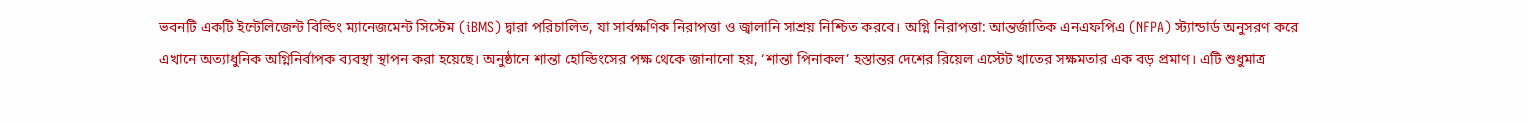ভবনটি একটি ইন্টেলিজেন্ট বিল্ডিং ম্যানেজমেন্ট সিস্টেম (iBMS) দ্বারা পরিচালিত, যা সার্বক্ষণিক নিরাপত্তা ও জ্বালানি সাশ্রয় নিশ্চিত করবে। অগ্নি নিরাপত্তা: আন্তর্জাতিক এনএফপিএ (NFPA) স্ট্যান্ডার্ড অনুসরণ করে এখানে অত্যাধুনিক অগ্নিনির্বাপক ব্যবস্থা স্থাপন করা হয়েছে। অনুষ্ঠানে শান্তা হোল্ডিংসের পক্ষ থেকে জানানো হয়, ‘শান্তা পিনাকল’ হস্তান্তর দেশের রিয়েল এস্টেট খাতের সক্ষমতার এক বড় প্রমাণ। এটি শুধুমাত্র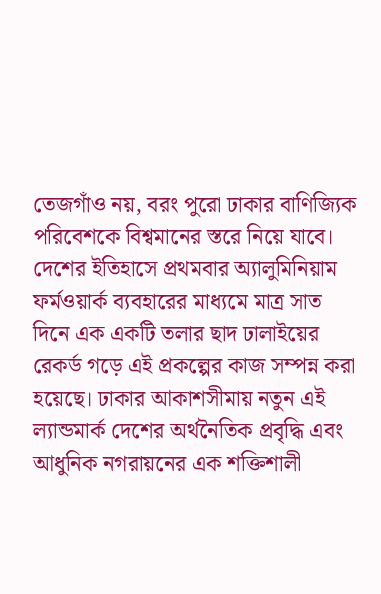তেজগাঁও নয়, বরং পুরো ঢাকার বাণিজ্যিক পরিবেশকে বিশ্বমানের স্তরে নিয়ে যাবে। দেশের ইতিহাসে প্রথমবার অ্যালুমিনিয়াম ফর্মওয়ার্ক ব্যবহারের মাধ্যমে মাত্র সাত দিনে এক একটি তলার ছাদ ঢালাইয়ের রেকর্ড গড়ে এই প্রকল্পের কাজ সম্পন্ন করা হয়েছে। ঢাকার আকাশসীমায় নতুন এই ল্যান্ডমার্ক দেশের অর্থনৈতিক প্রবৃদ্ধি এবং আধুনিক নগরায়নের এক শক্তিশালী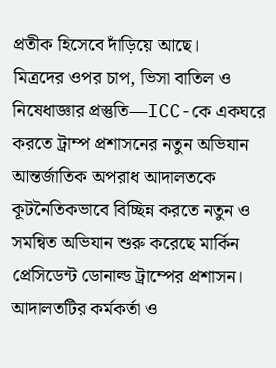প্রতীক হিসেবে দাঁড়িয়ে আছে।
মিত্রদের ওপর চাপ, ভিসা বাতিল ও নিষেধাজ্ঞার প্রস্তুতি—ICC-কে একঘরে করতে ট্রাম্প প্রশাসনের নতুন অভিযান আন্তর্জাতিক অপরাধ আদালতকে কূটনৈতিকভাবে বিচ্ছিন্ন করতে নতুন ও সমন্বিত অভিযান শুরু করেছে মার্কিন প্রেসিডেন্ট ডোনাল্ড ট্রাম্পের প্রশাসন। আদালতটির কর্মকর্তা ও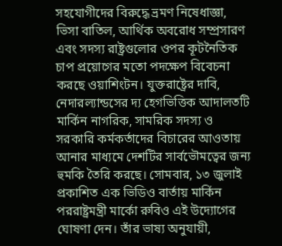সহযোগীদের বিরুদ্ধে ভ্রমণ নিষেধাজ্ঞা, ভিসা বাতিল, আর্থিক অবরোধ সম্প্রসারণ এবং সদস্য রাষ্ট্রগুলোর ওপর কূটনৈতিক চাপ প্রয়োগের মতো পদক্ষেপ বিবেচনা করছে ওয়াশিংটন। যুক্তরাষ্ট্রের দাবি, নেদারল্যান্ডসের দ্য হেগভিত্তিক আদালতটি মার্কিন নাগরিক, সামরিক সদস্য ও সরকারি কর্মকর্তাদের বিচারের আওতায় আনার মাধ্যমে দেশটির সার্বভৌমত্বের জন্য হুমকি তৈরি করছে। সোমবার, ১৩ জুলাই প্রকাশিত এক ভিডিও বার্তায় মার্কিন পররাষ্ট্রমন্ত্রী মার্কো রুবিও এই উদ্যোগের ঘোষণা দেন। তাঁর ভাষ্য অনুযায়ী,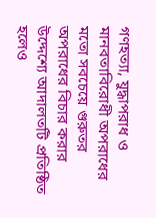গণহত্যা, যুদ্ধাপরাধ ও মানবতাবিরোধী অপরাধের মতো সবচেয়ে গুরুতর অপরাধের বিচার করার উদ্দেশ্যে আদালতটি প্রতিষ্ঠিত হলেও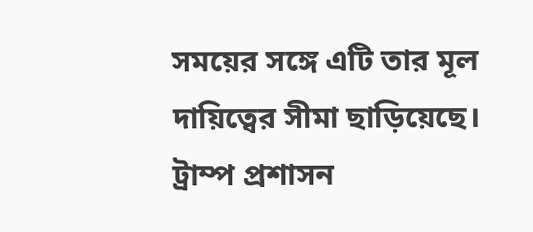সময়ের সঙ্গে এটি তার মূল দায়িত্বের সীমা ছাড়িয়েছে। ট্রাম্প প্রশাসন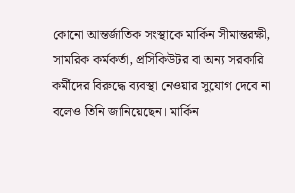কোনো আন্তর্জাতিক সংস্থাকে মার্কিন সীমান্তরক্ষী, সামরিক কর্মকর্তা, প্রসিকিউটর বা অন্য সরকারি কর্মীদের বিরুদ্ধে ব্যবস্থা নেওয়ার সুযোগ দেবে না বলেও তিনি জানিয়েছেন। মার্কিন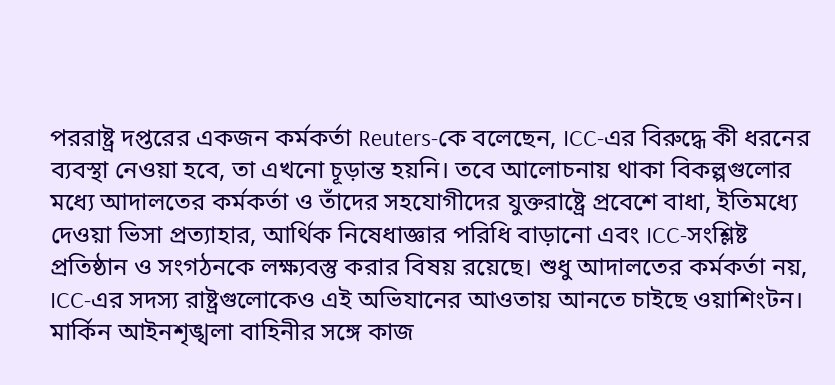পররাষ্ট্র দপ্তরের একজন কর্মকর্তা Reuters-কে বলেছেন, ICC-এর বিরুদ্ধে কী ধরনের ব্যবস্থা নেওয়া হবে, তা এখনো চূড়ান্ত হয়নি। তবে আলোচনায় থাকা বিকল্পগুলোর মধ্যে আদালতের কর্মকর্তা ও তাঁদের সহযোগীদের যুক্তরাষ্ট্রে প্রবেশে বাধা, ইতিমধ্যে দেওয়া ভিসা প্রত্যাহার, আর্থিক নিষেধাজ্ঞার পরিধি বাড়ানো এবং ICC-সংশ্লিষ্ট প্রতিষ্ঠান ও সংগঠনকে লক্ষ্যবস্তু করার বিষয় রয়েছে। শুধু আদালতের কর্মকর্তা নয়, ICC-এর সদস্য রাষ্ট্রগুলোকেও এই অভিযানের আওতায় আনতে চাইছে ওয়াশিংটন। মার্কিন আইনশৃঙ্খলা বাহিনীর সঙ্গে কাজ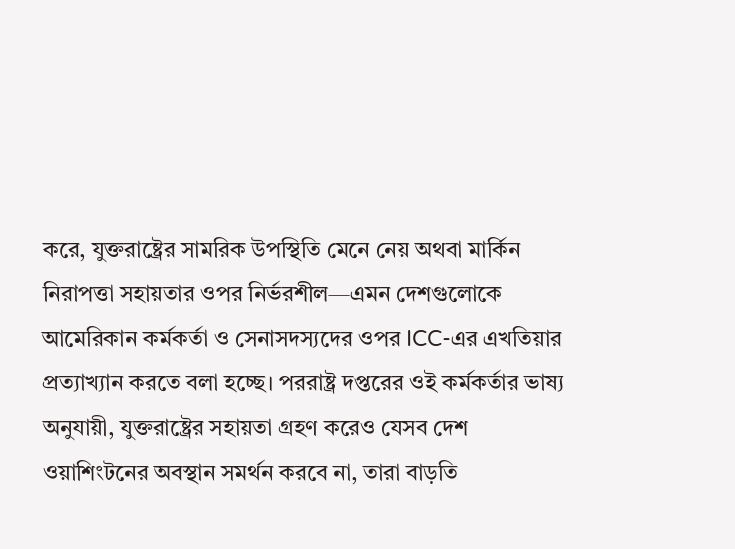করে, যুক্তরাষ্ট্রের সামরিক উপস্থিতি মেনে নেয় অথবা মার্কিন নিরাপত্তা সহায়তার ওপর নির্ভরশীল—এমন দেশগুলোকে আমেরিকান কর্মকর্তা ও সেনাসদস্যদের ওপর ICC-এর এখতিয়ার প্রত্যাখ্যান করতে বলা হচ্ছে। পররাষ্ট্র দপ্তরের ওই কর্মকর্তার ভাষ্য অনুযায়ী, যুক্তরাষ্ট্রের সহায়তা গ্রহণ করেও যেসব দেশ ওয়াশিংটনের অবস্থান সমর্থন করবে না, তারা বাড়তি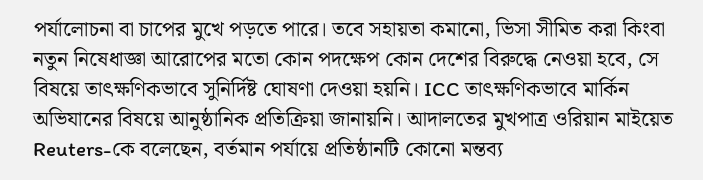পর্যালোচনা বা চাপের মুখে পড়তে পারে। তবে সহায়তা কমানো, ভিসা সীমিত করা কিংবা নতুন নিষেধাজ্ঞা আরোপের মতো কোন পদক্ষেপ কোন দেশের বিরুদ্ধে নেওয়া হবে, সে বিষয়ে তাৎক্ষণিকভাবে সুনির্দিষ্ট ঘোষণা দেওয়া হয়নি। ICC তাৎক্ষণিকভাবে মার্কিন অভিযানের বিষয়ে আনুষ্ঠানিক প্রতিক্রিয়া জানায়নি। আদালতের মুখপাত্র ওরিয়ান মাইয়েত Reuters-কে বলেছেন, বর্তমান পর্যায়ে প্রতিষ্ঠানটি কোনো মন্তব্য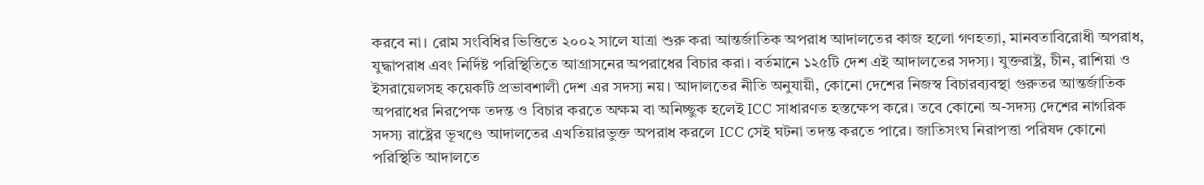করবে না। রোম সংবিধির ভিত্তিতে ২০০২ সালে যাত্রা শুরু করা আন্তর্জাতিক অপরাধ আদালতের কাজ হলো গণহত্যা, মানবতাবিরোধী অপরাধ, যুদ্ধাপরাধ এবং নির্দিষ্ট পরিস্থিতিতে আগ্রাসনের অপরাধের বিচার করা। বর্তমানে ১২৫টি দেশ এই আদালতের সদস্য। যুক্তরাষ্ট্র, চীন, রাশিয়া ও ইসরায়েলসহ কয়েকটি প্রভাবশালী দেশ এর সদস্য নয়। আদালতের নীতি অনুযায়ী, কোনো দেশের নিজস্ব বিচারব্যবস্থা গুরুতর আন্তর্জাতিক অপরাধের নিরপেক্ষ তদন্ত ও বিচার করতে অক্ষম বা অনিচ্ছুক হলেই ICC সাধারণত হস্তক্ষেপ করে। তবে কোনো অ-সদস্য দেশের নাগরিক সদস্য রাষ্ট্রের ভূখণ্ডে আদালতের এখতিয়ারভুক্ত অপরাধ করলে ICC সেই ঘটনা তদন্ত করতে পারে। জাতিসংঘ নিরাপত্তা পরিষদ কোনো পরিস্থিতি আদালতে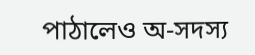পাঠালেও অ-সদস্য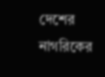দেশের নাগরিকের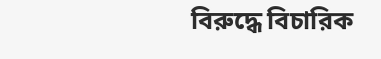বিরুদ্ধে বিচারিক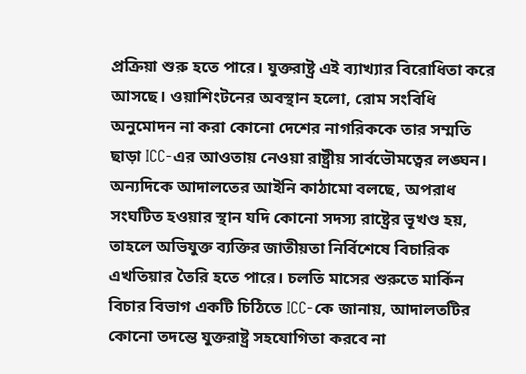প্রক্রিয়া শুরু হতে পারে। যুক্তরাষ্ট্র এই ব্যাখ্যার বিরোধিতা করে আসছে। ওয়াশিংটনের অবস্থান হলো, রোম সংবিধি অনুমোদন না করা কোনো দেশের নাগরিককে তার সম্মতি ছাড়া ICC-এর আওতায় নেওয়া রাষ্ট্রীয় সার্বভৌমত্বের লঙ্ঘন। অন্যদিকে আদালতের আইনি কাঠামো বলছে, অপরাধ সংঘটিত হওয়ার স্থান যদি কোনো সদস্য রাষ্ট্রের ভূখণ্ড হয়, তাহলে অভিযুক্ত ব্যক্তির জাতীয়তা নির্বিশেষে বিচারিক এখতিয়ার তৈরি হতে পারে। চলতি মাসের শুরুতে মার্কিন বিচার বিভাগ একটি চিঠিতে ICC-কে জানায়, আদালতটির কোনো তদন্তে যুক্তরাষ্ট্র সহযোগিতা করবে না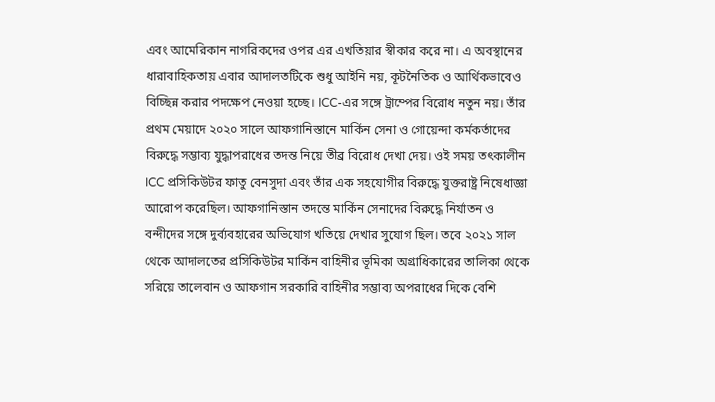এবং আমেরিকান নাগরিকদের ওপর এর এখতিয়ার স্বীকার করে না। এ অবস্থানের ধারাবাহিকতায় এবার আদালতটিকে শুধু আইনি নয়, কূটনৈতিক ও আর্থিকভাবেও বিচ্ছিন্ন করার পদক্ষেপ নেওয়া হচ্ছে। ICC-এর সঙ্গে ট্রাম্পের বিরোধ নতুন নয়। তাঁর প্রথম মেয়াদে ২০২০ সালে আফগানিস্তানে মার্কিন সেনা ও গোয়েন্দা কর্মকর্তাদের বিরুদ্ধে সম্ভাব্য যুদ্ধাপরাধের তদন্ত নিয়ে তীব্র বিরোধ দেখা দেয়। ওই সময় তৎকালীন ICC প্রসিকিউটর ফাতু বেনসুদা এবং তাঁর এক সহযোগীর বিরুদ্ধে যুক্তরাষ্ট্র নিষেধাজ্ঞা আরোপ করেছিল। আফগানিস্তান তদন্তে মার্কিন সেনাদের বিরুদ্ধে নির্যাতন ও বন্দীদের সঙ্গে দুর্ব্যবহারের অভিযোগ খতিয়ে দেখার সুযোগ ছিল। তবে ২০২১ সাল থেকে আদালতের প্রসিকিউটর মার্কিন বাহিনীর ভূমিকা অগ্রাধিকারের তালিকা থেকে সরিয়ে তালেবান ও আফগান সরকারি বাহিনীর সম্ভাব্য অপরাধের দিকে বেশি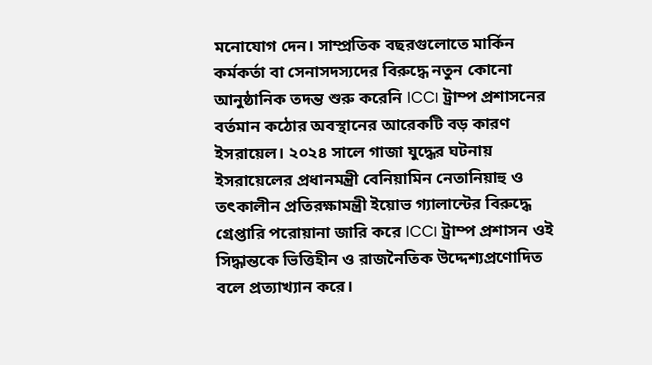মনোযোগ দেন। সাম্প্রতিক বছরগুলোতে মার্কিন কর্মকর্তা বা সেনাসদস্যদের বিরুদ্ধে নতুন কোনো আনুষ্ঠানিক তদন্ত শুরু করেনি ICC। ট্রাম্প প্রশাসনের বর্তমান কঠোর অবস্থানের আরেকটি বড় কারণ ইসরায়েল। ২০২৪ সালে গাজা যুদ্ধের ঘটনায় ইসরায়েলের প্রধানমন্ত্রী বেনিয়ামিন নেতানিয়াহু ও তৎকালীন প্রতিরক্ষামন্ত্রী ইয়োভ গ্যালান্টের বিরুদ্ধে গ্রেপ্তারি পরোয়ানা জারি করে ICC। ট্রাম্প প্রশাসন ওই সিদ্ধান্তকে ভিত্তিহীন ও রাজনৈতিক উদ্দেশ্যপ্রণোদিত বলে প্রত্যাখ্যান করে।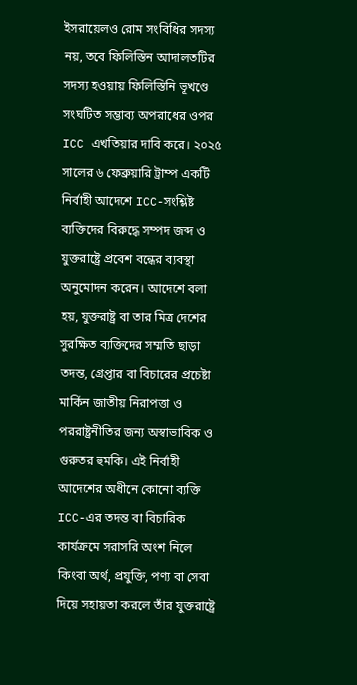ইসরায়েলও রোম সংবিধির সদস্য নয়, তবে ফিলিস্তিন আদালতটির সদস্য হওয়ায় ফিলিস্তিনি ভূখণ্ডে সংঘটিত সম্ভাব্য অপরাধের ওপর ICC এখতিয়ার দাবি করে। ২০২৫ সালের ৬ ফেব্রুয়ারি ট্রাম্প একটি নির্বাহী আদেশে ICC-সংশ্লিষ্ট ব্যক্তিদের বিরুদ্ধে সম্পদ জব্দ ও যুক্তরাষ্ট্রে প্রবেশ বন্ধের ব্যবস্থা অনুমোদন করেন। আদেশে বলা হয়, যুক্তরাষ্ট্র বা তার মিত্র দেশের সুরক্ষিত ব্যক্তিদের সম্মতি ছাড়া তদন্ত, গ্রেপ্তার বা বিচারের প্রচেষ্টা মার্কিন জাতীয় নিরাপত্তা ও পররাষ্ট্রনীতির জন্য অস্বাভাবিক ও গুরুতর হুমকি। এই নির্বাহী আদেশের অধীনে কোনো ব্যক্তি ICC-এর তদন্ত বা বিচারিক কার্যক্রমে সরাসরি অংশ নিলে কিংবা অর্থ, প্রযুক্তি, পণ্য বা সেবা দিয়ে সহায়তা করলে তাঁর যুক্তরাষ্ট্রে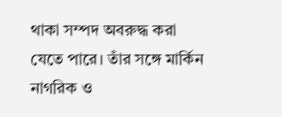থাকা সম্পদ অবরুদ্ধ করা যেতে পারে। তাঁর সঙ্গে মার্কিন নাগরিক ও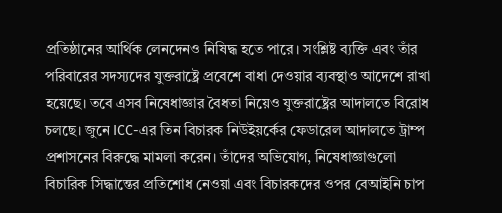প্রতিষ্ঠানের আর্থিক লেনদেনও নিষিদ্ধ হতে পারে। সংশ্লিষ্ট ব্যক্তি এবং তাঁর পরিবারের সদস্যদের যুক্তরাষ্ট্রে প্রবেশে বাধা দেওয়ার ব্যবস্থাও আদেশে রাখা হয়েছে। তবে এসব নিষেধাজ্ঞার বৈধতা নিয়েও যুক্তরাষ্ট্রের আদালতে বিরোধ চলছে। জুনে ICC-এর তিন বিচারক নিউইয়র্কের ফেডারেল আদালতে ট্রাম্প প্রশাসনের বিরুদ্ধে মামলা করেন। তাঁদের অভিযোগ, নিষেধাজ্ঞাগুলো বিচারিক সিদ্ধান্তের প্রতিশোধ নেওয়া এবং বিচারকদের ওপর বেআইনি চাপ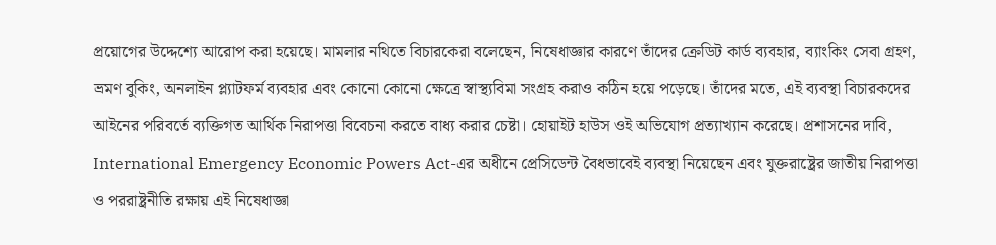প্রয়োগের উদ্দেশ্যে আরোপ করা হয়েছে। মামলার নথিতে বিচারকেরা বলেছেন, নিষেধাজ্ঞার কারণে তাঁদের ক্রেডিট কার্ড ব্যবহার, ব্যাংকিং সেবা গ্রহণ, ভ্রমণ বুকিং, অনলাইন প্ল্যাটফর্ম ব্যবহার এবং কোনো কোনো ক্ষেত্রে স্বাস্থ্যবিমা সংগ্রহ করাও কঠিন হয়ে পড়েছে। তাঁদের মতে, এই ব্যবস্থা বিচারকদের আইনের পরিবর্তে ব্যক্তিগত আর্থিক নিরাপত্তা বিবেচনা করতে বাধ্য করার চেষ্টা। হোয়াইট হাউস ওই অভিযোগ প্রত্যাখ্যান করেছে। প্রশাসনের দাবি, International Emergency Economic Powers Act-এর অধীনে প্রেসিডেন্ট বৈধভাবেই ব্যবস্থা নিয়েছেন এবং যুক্তরাষ্ট্রের জাতীয় নিরাপত্তা ও পররাষ্ট্রনীতি রক্ষায় এই নিষেধাজ্ঞা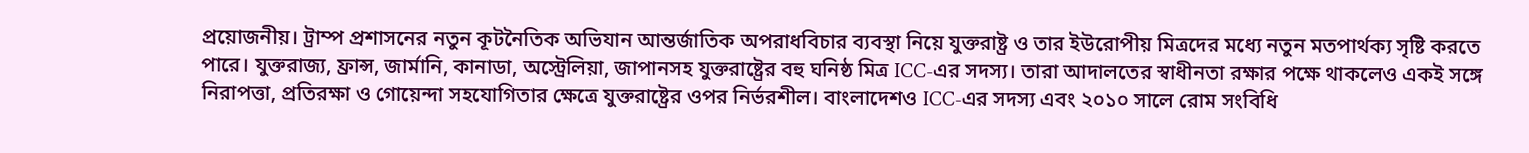প্রয়োজনীয়। ট্রাম্প প্রশাসনের নতুন কূটনৈতিক অভিযান আন্তর্জাতিক অপরাধবিচার ব্যবস্থা নিয়ে যুক্তরাষ্ট্র ও তার ইউরোপীয় মিত্রদের মধ্যে নতুন মতপার্থক্য সৃষ্টি করতে পারে। যুক্তরাজ্য, ফ্রান্স, জার্মানি, কানাডা, অস্ট্রেলিয়া, জাপানসহ যুক্তরাষ্ট্রের বহু ঘনিষ্ঠ মিত্র ICC-এর সদস্য। তারা আদালতের স্বাধীনতা রক্ষার পক্ষে থাকলেও একই সঙ্গে নিরাপত্তা, প্রতিরক্ষা ও গোয়েন্দা সহযোগিতার ক্ষেত্রে যুক্তরাষ্ট্রের ওপর নির্ভরশীল। বাংলাদেশও ICC-এর সদস্য এবং ২০১০ সালে রোম সংবিধি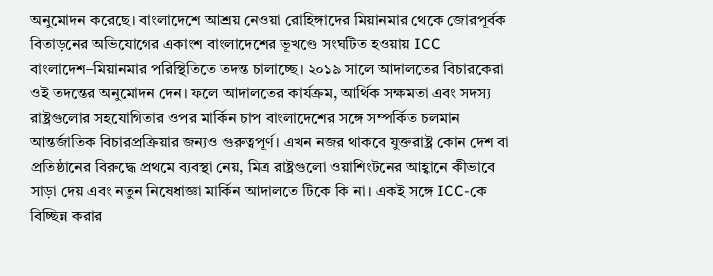অনুমোদন করেছে। বাংলাদেশে আশ্রয় নেওয়া রোহিঙ্গাদের মিয়ানমার থেকে জোরপূর্বক বিতাড়নের অভিযোগের একাংশ বাংলাদেশের ভূখণ্ডে সংঘটিত হওয়ায় ICC বাংলাদেশ–মিয়ানমার পরিস্থিতিতে তদন্ত চালাচ্ছে। ২০১৯ সালে আদালতের বিচারকেরা ওই তদন্তের অনুমোদন দেন। ফলে আদালতের কার্যক্রম, আর্থিক সক্ষমতা এবং সদস্য রাষ্ট্রগুলোর সহযোগিতার ওপর মার্কিন চাপ বাংলাদেশের সঙ্গে সম্পর্কিত চলমান আন্তর্জাতিক বিচারপ্রক্রিয়ার জন্যও গুরুত্বপূর্ণ। এখন নজর থাকবে যুক্তরাষ্ট্র কোন দেশ বা প্রতিষ্ঠানের বিরুদ্ধে প্রথমে ব্যবস্থা নেয়, মিত্র রাষ্ট্রগুলো ওয়াশিংটনের আহ্বানে কীভাবে সাড়া দেয় এবং নতুন নিষেধাজ্ঞা মার্কিন আদালতে টিকে কি না। একই সঙ্গে ICC-কে বিচ্ছিন্ন করার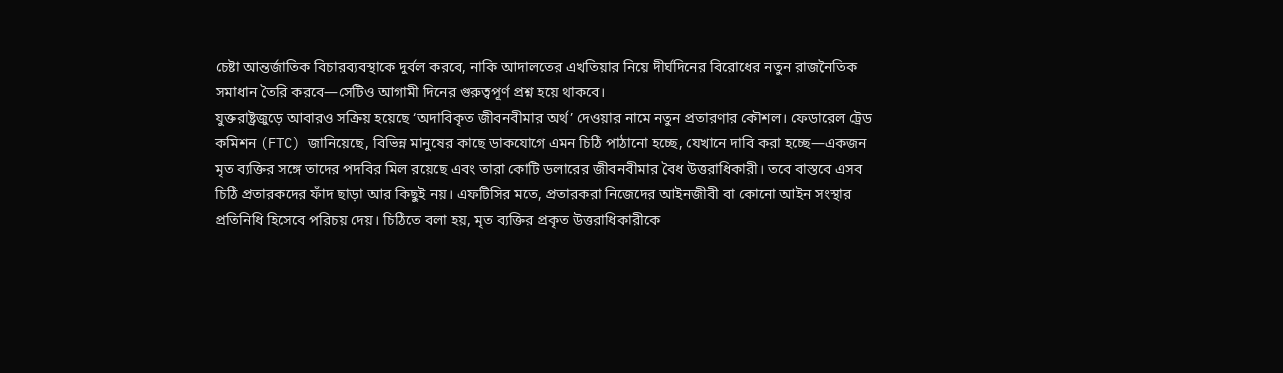চেষ্টা আন্তর্জাতিক বিচারব্যবস্থাকে দুর্বল করবে, নাকি আদালতের এখতিয়ার নিয়ে দীর্ঘদিনের বিরোধের নতুন রাজনৈতিক সমাধান তৈরি করবে—সেটিও আগামী দিনের গুরুত্বপূর্ণ প্রশ্ন হয়ে থাকবে।
যুক্তরাষ্ট্রজুড়ে আবারও সক্রিয় হয়েছে ‘অদাবিকৃত জীবনবীমার অর্থ’ দেওয়ার নামে নতুন প্রতারণার কৌশল। ফেডারেল ট্রেড কমিশন (FTC) জানিয়েছে, বিভিন্ন মানুষের কাছে ডাকযোগে এমন চিঠি পাঠানো হচ্ছে, যেখানে দাবি করা হচ্ছে—একজন মৃত ব্যক্তির সঙ্গে তাদের পদবির মিল রয়েছে এবং তারা কোটি ডলারের জীবনবীমার বৈধ উত্তরাধিকারী। তবে বাস্তবে এসব চিঠি প্রতারকদের ফাঁদ ছাড়া আর কিছুই নয়। এফটিসির মতে, প্রতারকরা নিজেদের আইনজীবী বা কোনো আইন সংস্থার প্রতিনিধি হিসেবে পরিচয় দেয়। চিঠিতে বলা হয়, মৃত ব্যক্তির প্রকৃত উত্তরাধিকারীকে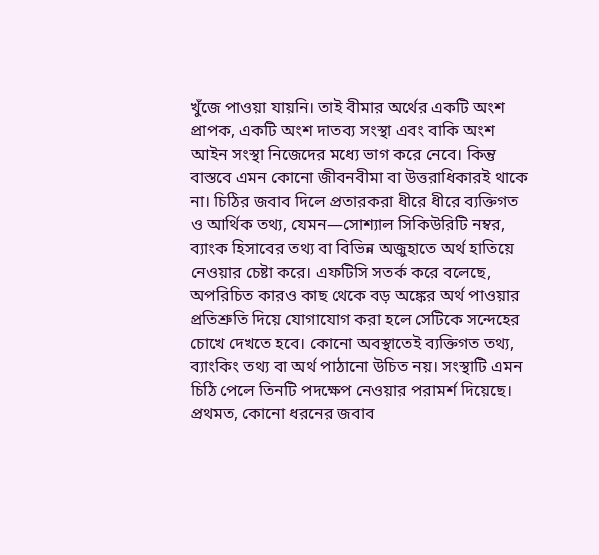খুঁজে পাওয়া যায়নি। তাই বীমার অর্থের একটি অংশ প্রাপক, একটি অংশ দাতব্য সংস্থা এবং বাকি অংশ আইন সংস্থা নিজেদের মধ্যে ভাগ করে নেবে। কিন্তু বাস্তবে এমন কোনো জীবনবীমা বা উত্তরাধিকারই থাকে না। চিঠির জবাব দিলে প্রতারকরা ধীরে ধীরে ব্যক্তিগত ও আর্থিক তথ্য, যেমন—সোশ্যাল সিকিউরিটি নম্বর, ব্যাংক হিসাবের তথ্য বা বিভিন্ন অজুহাতে অর্থ হাতিয়ে নেওয়ার চেষ্টা করে। এফটিসি সতর্ক করে বলেছে, অপরিচিত কারও কাছ থেকে বড় অঙ্কের অর্থ পাওয়ার প্রতিশ্রুতি দিয়ে যোগাযোগ করা হলে সেটিকে সন্দেহের চোখে দেখতে হবে। কোনো অবস্থাতেই ব্যক্তিগত তথ্য, ব্যাংকিং তথ্য বা অর্থ পাঠানো উচিত নয়। সংস্থাটি এমন চিঠি পেলে তিনটি পদক্ষেপ নেওয়ার পরামর্শ দিয়েছে। প্রথমত, কোনো ধরনের জবাব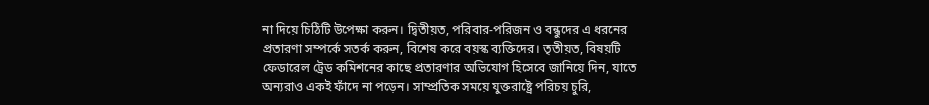না দিয়ে চিঠিটি উপেক্ষা করুন। দ্বিতীয়ত, পরিবার-পরিজন ও বন্ধুদের এ ধরনের প্রতারণা সম্পর্কে সতর্ক করুন, বিশেষ করে বয়স্ক ব্যক্তিদের। তৃতীয়ত, বিষয়টি ফেডারেল ট্রেড কমিশনের কাছে প্রতারণার অভিযোগ হিসেবে জানিয়ে দিন, যাতে অন্যরাও একই ফাঁদে না পড়েন। সাম্প্রতিক সময়ে যুক্তরাষ্ট্রে পরিচয় চুরি,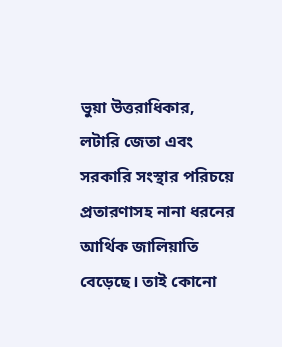ভুয়া উত্তরাধিকার, লটারি জেতা এবং সরকারি সংস্থার পরিচয়ে প্রতারণাসহ নানা ধরনের আর্থিক জালিয়াতি বেড়েছে। তাই কোনো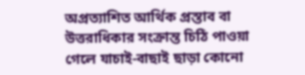অপ্রত্যাশিত আর্থিক প্রস্তাব বা উত্তরাধিকার সংক্রান্ত চিঠি পাওয়া গেলে যাচাই-বাছাই ছাড়া কোনো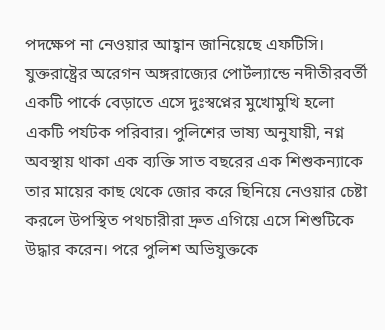পদক্ষেপ না নেওয়ার আহ্বান জানিয়েছে এফটিসি।
যুক্তরাষ্ট্রের অরেগন অঙ্গরাজ্যের পোর্টল্যান্ডে নদীতীরবর্তী একটি পার্কে বেড়াতে এসে দুঃস্বপ্নের মুখোমুখি হলো একটি পর্যটক পরিবার। পুলিশের ভাষ্য অনুযায়ী, নগ্ন অবস্থায় থাকা এক ব্যক্তি সাত বছরের এক শিশুকন্যাকে তার মায়ের কাছ থেকে জোর করে ছিনিয়ে নেওয়ার চেষ্টা করলে উপস্থিত পথচারীরা দ্রুত এগিয়ে এসে শিশুটিকে উদ্ধার করেন। পরে পুলিশ অভিযুক্তকে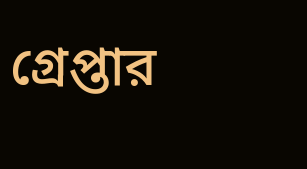গ্রেপ্তার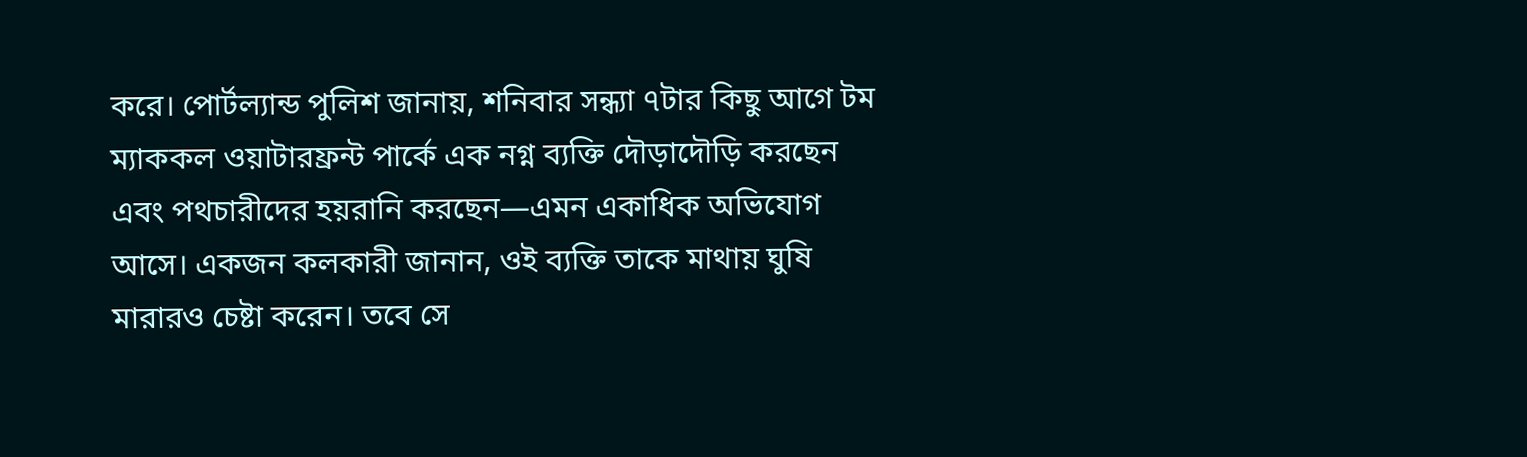করে। পোর্টল্যান্ড পুলিশ জানায়, শনিবার সন্ধ্যা ৭টার কিছু আগে টম ম্যাককল ওয়াটারফ্রন্ট পার্কে এক নগ্ন ব্যক্তি দৌড়াদৌড়ি করছেন এবং পথচারীদের হয়রানি করছেন—এমন একাধিক অভিযোগ আসে। একজন কলকারী জানান, ওই ব্যক্তি তাকে মাথায় ঘুষি মারারও চেষ্টা করেন। তবে সে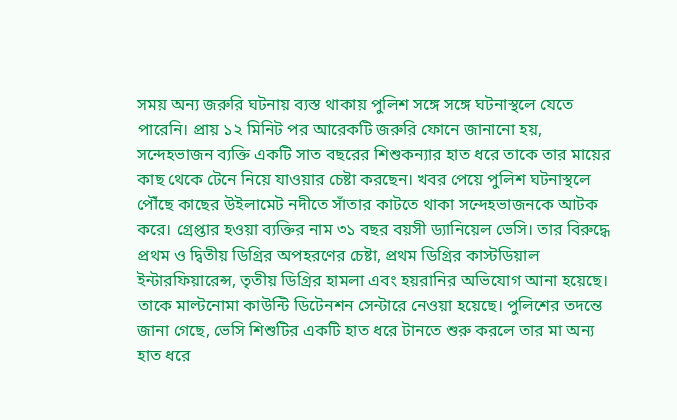সময় অন্য জরুরি ঘটনায় ব্যস্ত থাকায় পুলিশ সঙ্গে সঙ্গে ঘটনাস্থলে যেতে পারেনি। প্রায় ১২ মিনিট পর আরেকটি জরুরি ফোনে জানানো হয়, সন্দেহভাজন ব্যক্তি একটি সাত বছরের শিশুকন্যার হাত ধরে তাকে তার মায়ের কাছ থেকে টেনে নিয়ে যাওয়ার চেষ্টা করছেন। খবর পেয়ে পুলিশ ঘটনাস্থলে পৌঁছে কাছের উইলামেট নদীতে সাঁতার কাটতে থাকা সন্দেহভাজনকে আটক করে। গ্রেপ্তার হওয়া ব্যক্তির নাম ৩১ বছর বয়সী ড্যানিয়েল ভেসি। তার বিরুদ্ধে প্রথম ও দ্বিতীয় ডিগ্রির অপহরণের চেষ্টা, প্রথম ডিগ্রির কাস্টডিয়াল ইন্টারফিয়ারেন্স, তৃতীয় ডিগ্রির হামলা এবং হয়রানির অভিযোগ আনা হয়েছে। তাকে মাল্টনোমা কাউন্টি ডিটেনশন সেন্টারে নেওয়া হয়েছে। পুলিশের তদন্তে জানা গেছে, ভেসি শিশুটির একটি হাত ধরে টানতে শুরু করলে তার মা অন্য হাত ধরে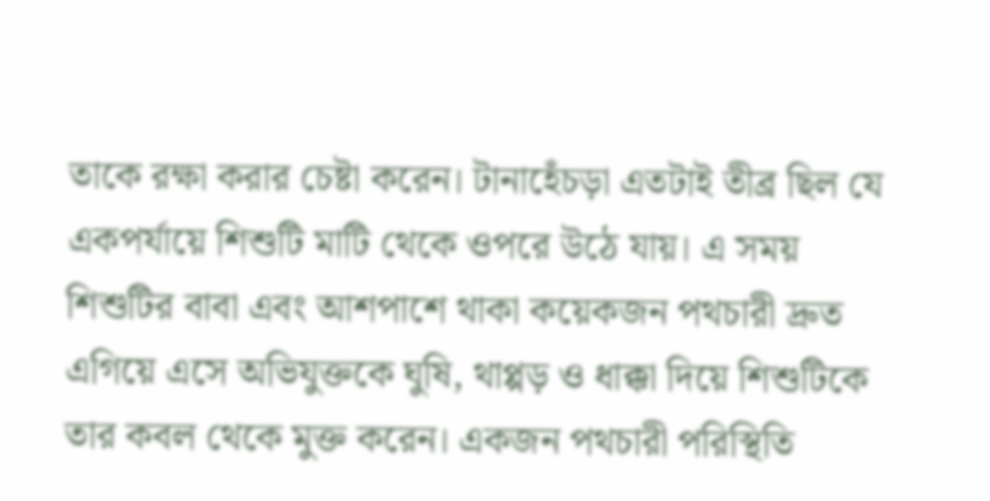তাকে রক্ষা করার চেষ্টা করেন। টানাহেঁচড়া এতটাই তীব্র ছিল যে একপর্যায়ে শিশুটি মাটি থেকে ওপরে উঠে যায়। এ সময় শিশুটির বাবা এবং আশপাশে থাকা কয়েকজন পথচারী দ্রুত এগিয়ে এসে অভিযুক্তকে ঘুষি, থাপ্পড় ও ধাক্কা দিয়ে শিশুটিকে তার কবল থেকে মুক্ত করেন। একজন পথচারী পরিস্থিতি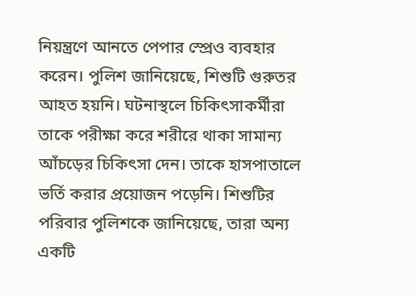নিয়ন্ত্রণে আনতে পেপার স্প্রেও ব্যবহার করেন। পুলিশ জানিয়েছে, শিশুটি গুরুতর আহত হয়নি। ঘটনাস্থলে চিকিৎসাকর্মীরা তাকে পরীক্ষা করে শরীরে থাকা সামান্য আঁচড়ের চিকিৎসা দেন। তাকে হাসপাতালে ভর্তি করার প্রয়োজন পড়েনি। শিশুটির পরিবার পুলিশকে জানিয়েছে, তারা অন্য একটি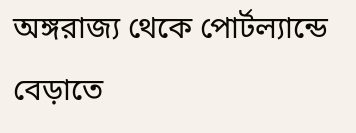অঙ্গরাজ্য থেকে পোর্টল্যান্ডে বেড়াতে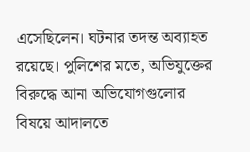এসেছিলেন। ঘটনার তদন্ত অব্যাহত রয়েছে। পুলিশের মতে, অভিযুক্তের বিরুদ্ধে আনা অভিযোগগুলোর বিষয়ে আদালতে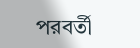পরবর্তী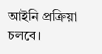আইনি প্রক্রিয়া চলবে।